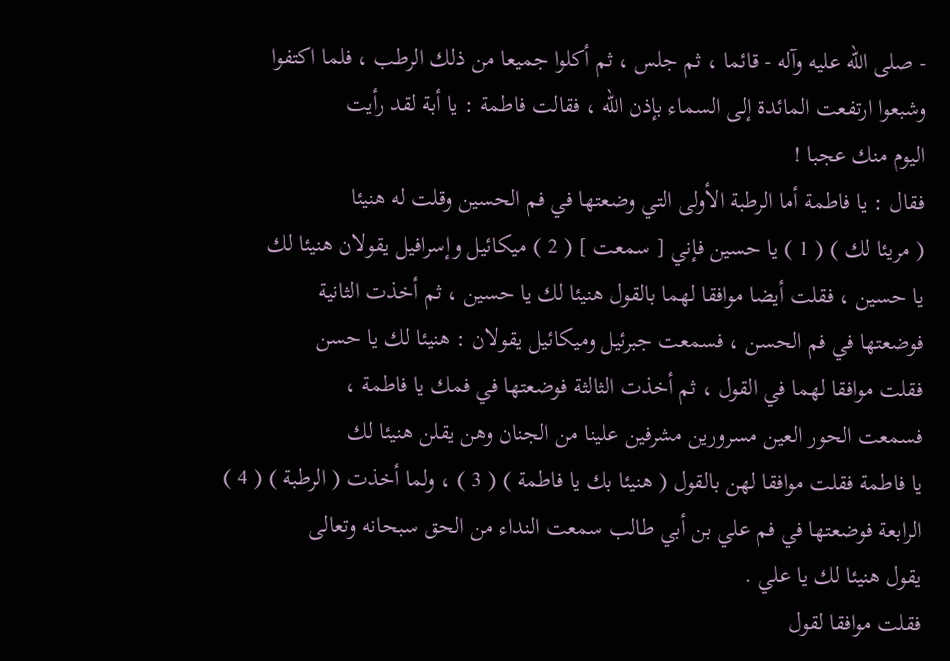- صلى الله عليه وآله - قائما ، ثم جلس ، ثم أكلوا جميعا من ذلك الرطب ، فلما اكتفوا
وشبعوا ارتفعت المائدة إلى السماء بإذن الله ، فقالت فاطمة : يا أبة لقد رأيت
اليوم منك عجبا !
فقال : يا فاطمة أما الرطبة الأولى التي وضعتها في فم الحسين وقلت له هنيئا
( مريئا لك ) ( 1 ) يا حسين فإني [ سمعت ] ( 2 ) ميكائيل وإسرافيل يقولان هنيئا لك
يا حسين ، فقلت أيضا موافقا لهما بالقول هنيئا لك يا حسين ، ثم أخذت الثانية
فوضعتها في فم الحسن ، فسمعت جبرئيل وميكائيل يقولان : هنيئا لك يا حسن
فقلت موافقا لهما في القول ، ثم أخذت الثالثة فوضعتها في فمك يا فاطمة ،
فسمعت الحور العين مسرورين مشرفين علينا من الجنان وهن يقلن هنيئا لك
يا فاطمة فقلت موافقا لهن بالقول ( هنيئا بك يا فاطمة ) ( 3 ) ، ولما أخذت ( الرطبة ) ( 4 )
الرابعة فوضعتها في فم علي بن أبي طالب سمعت النداء من الحق سبحانه وتعالى
يقول هنيئا لك يا علي .
فقلت موافقا لقول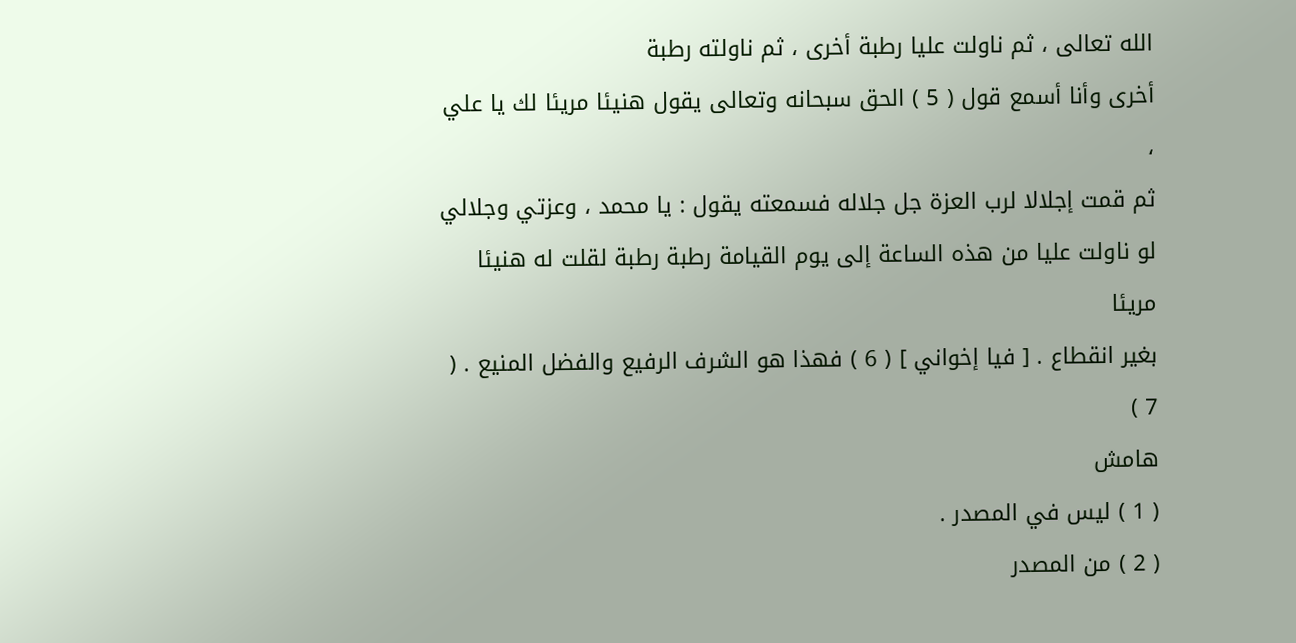الله تعالى ، ثم ناولت عليا رطبة أخرى ، ثم ناولته رطبة
أخرى وأنا أسمع قول ( 5 ) الحق سبحانه وتعالى يقول هنيئا مريئا لك يا علي ،
ثم قمت إجلالا لرب العزة جل جلاله فسمعته يقول : يا محمد ، وعزتي وجلالي
لو ناولت عليا من هذه الساعة إلى يوم القيامة رطبة رطبة لقلت له هنيئا مريئا
بغير انقطاع . [ فيا إخواني ] ( 6 ) فهذا هو الشرف الرفيع والفضل المنيع . ( 7 )
هامش
( 1 ) ليس في المصدر .
( 2 ) من المصدر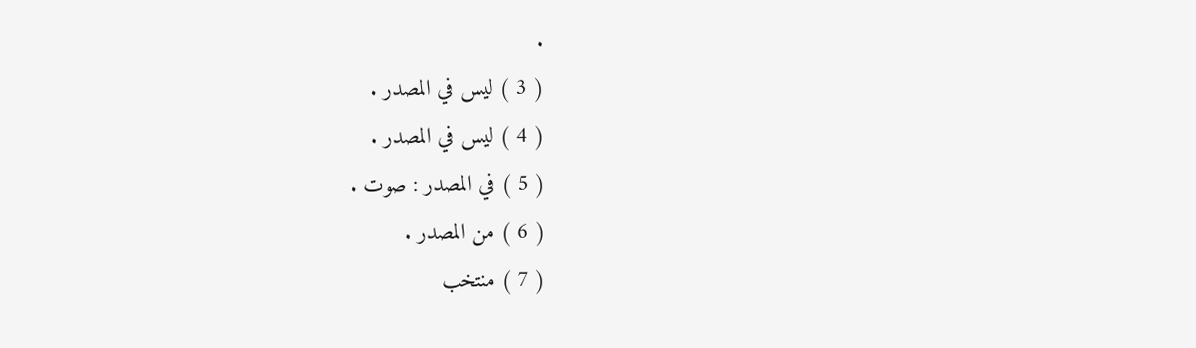.
( 3 ) ليس في المصدر .
( 4 ) ليس في المصدر .
( 5 ) في المصدر : صوت .
( 6 ) من المصدر .
( 7 ) منتخب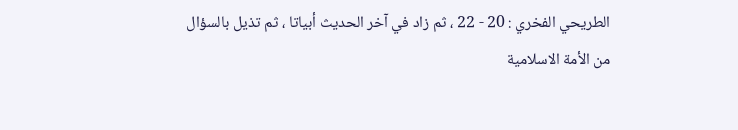الطريحي الفخري : 20 - 22 ، ثم زاد في آخر الحديث أبياتا ، ثم تذيل بالسؤال
من الأمة الاسلامية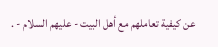عن كيفية تعاملهم مع أهل البيت - عليهم السلام - .